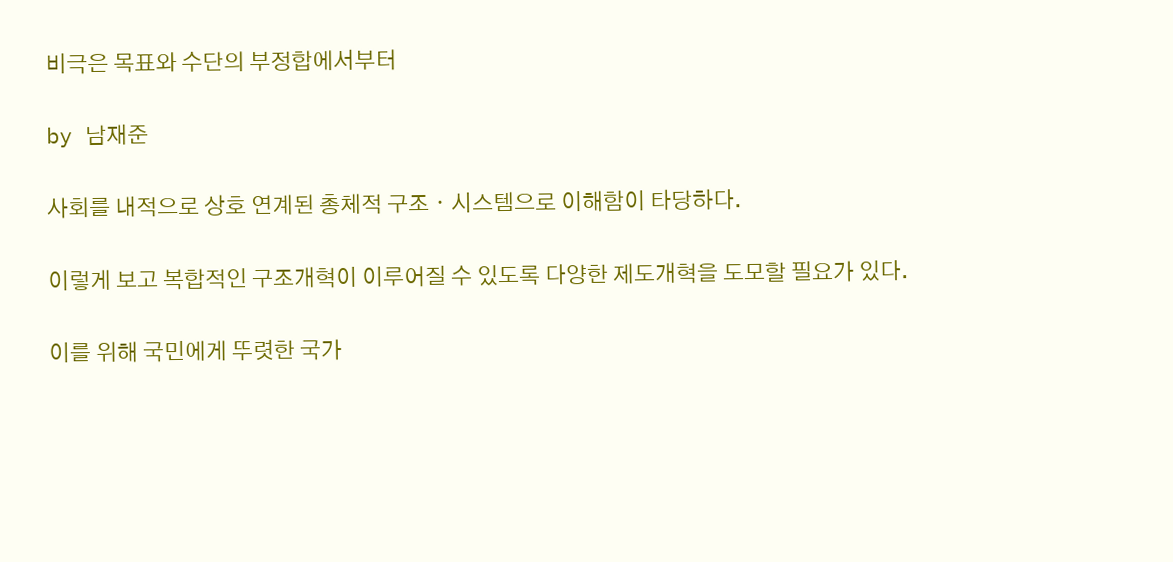비극은 목표와 수단의 부정합에서부터

by 남재준

사회를 내적으로 상호 연계된 총체적 구조ㆍ시스템으로 이해함이 타당하다.

이렇게 보고 복합적인 구조개혁이 이루어질 수 있도록 다양한 제도개혁을 도모할 필요가 있다.

이를 위해 국민에게 뚜렷한 국가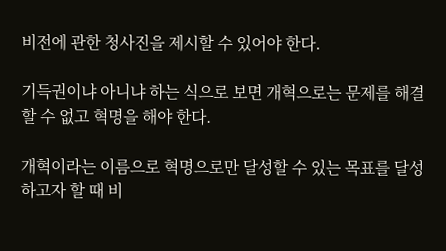비전에 관한 청사진을 제시할 수 있어야 한다.

기득권이냐 아니냐 하는 식으로 보면 개혁으로는 문제를 해결할 수 없고 혁명을 해야 한다.

개혁이라는 이름으로 혁명으로만 달성할 수 있는 목표를 달성하고자 할 때 비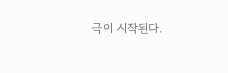극이 시작된다.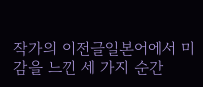작가의 이전글일본어에서 미감을 느낀 세 가지 순간